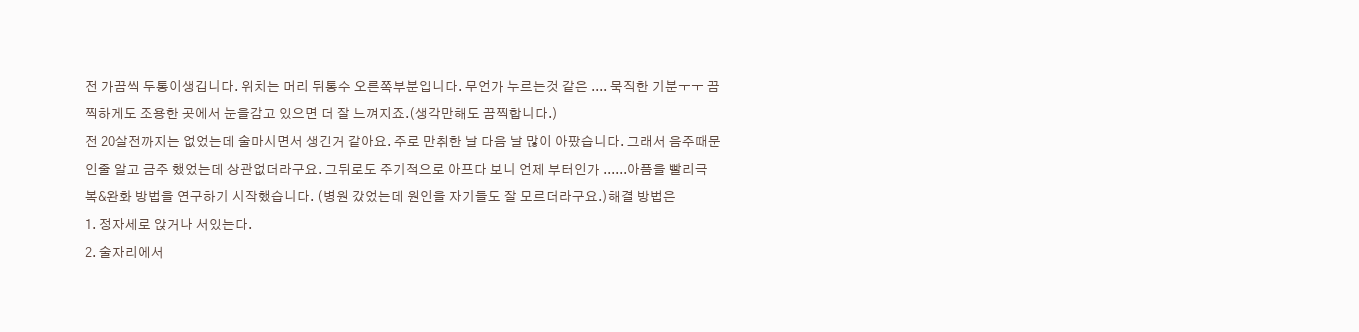전 가끔씩 두통이생깁니다. 위치는 머리 뒤통수 오른쪽부분입니다. 무언가 누르는것 같은 .... 묵직한 기분ㅜㅜ 끔찍하게도 조용한 곳에서 눈을감고 있으면 더 잘 느껴지죠.(생각만해도 끔찍합니다.)
전 20살전까지는 없었는데 술마시면서 생긴거 같아요. 주로 만취한 날 다음 날 많이 아팠습니다. 그래서 음주때문인줄 알고 금주 했었는데 상관없더라구요. 그뒤로도 주기적으로 아프다 보니 언제 부터인가 ......아픔을 빨리극복&완화 방법을 연구하기 시작했습니다. (병원 갔었는데 원인을 자기들도 잘 모르더라구요.)해결 방법은
1. 정자세로 앉거나 서있는다.
2. 술자리에서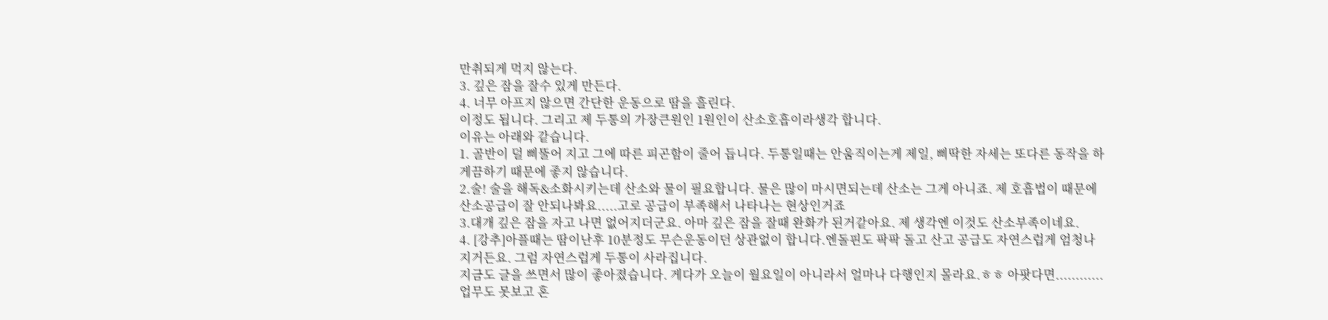만취되게 먹지 않는다.
3. 깊은 잠을 잘수 있게 만든다.
4. 너무 아프지 않으면 간단한 운동으로 땀을 흘린다.
이정도 됩니다. 그리고 제 두통의 가장큰원인 1원인이 산소호흡이라생각 합니다.
이유는 아래와 같습니다.
1. 골반이 덜 삐뚤어 지고 그에 따른 피곤함이 줄어 듭니다. 두통일때는 안움직이는게 제일, 삐딱한 자세는 또다른 동작을 하게끔하기 때문에 좋지 않습니다.
2.술! 술을 해독&소화시키는데 산소와 물이 필요합니다. 물은 많이 마시면되는데 산소는 그게 아니죠. 제 호흡법이 때문에 산소공급이 잘 안되나봐요.....고로 공급이 부족해서 나타나는 현상인거죠
3.대개 깊은 잠을 자고 나면 없어지더군요. 아마 깊은 잠을 잘때 완화가 된거같아요. 제 생각엔 이것도 산소부족이네요.
4. [강추]아플때는 땀이난후 10분정도 무슨운동이던 상관없이 합니다.엔돌핀도 팍팍 돌고 산고 공급도 자연스럽게 엄청나 지거든요. 그럼 자연스럽게 두통이 사라집니다.
지금도 글을 쓰면서 많이 좋아졌습니다. 게다가 오늘이 월요일이 아니라서 얼마나 다행인지 몰라요.ㅎㅎ 아팟다면............업무도 못보고 혼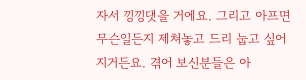자서 낑낑댓을 거에요. 그리고 아프면 무슨일든지 제쳐놓고 드리 눕고 싶어지거든요. 겪어 보신분들은 아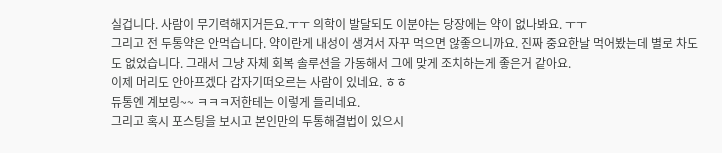실겁니다. 사람이 무기력해지거든요.ㅜㅜ 의학이 발달되도 이분야는 당장에는 약이 없나봐요. ㅜㅜ
그리고 전 두통약은 안먹습니다. 약이란게 내성이 생겨서 자꾸 먹으면 않좋으니까요. 진짜 중요한날 먹어봤는데 별로 차도도 없었습니다. 그래서 그냥 자체 회복 솔루션을 가동해서 그에 맞게 조치하는게 좋은거 같아요.
이제 머리도 안아프겠다 갑자기떠오르는 사람이 있네요. ㅎㅎ
듀통엔 계보링~~ ㅋㅋㅋ저한테는 이렇게 들리네요.
그리고 혹시 포스팅을 보시고 본인만의 두통해결법이 있으시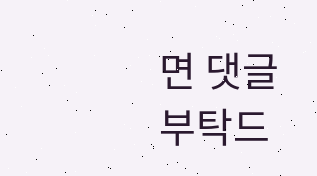면 댓글 부탁드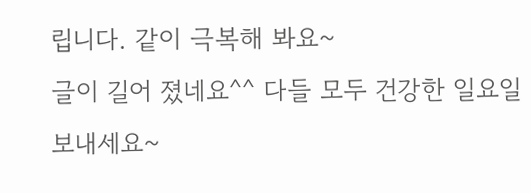립니다. 같이 극복해 봐요~
글이 길어 졌네요^^ 다들 모두 건강한 일요일 보내세요~